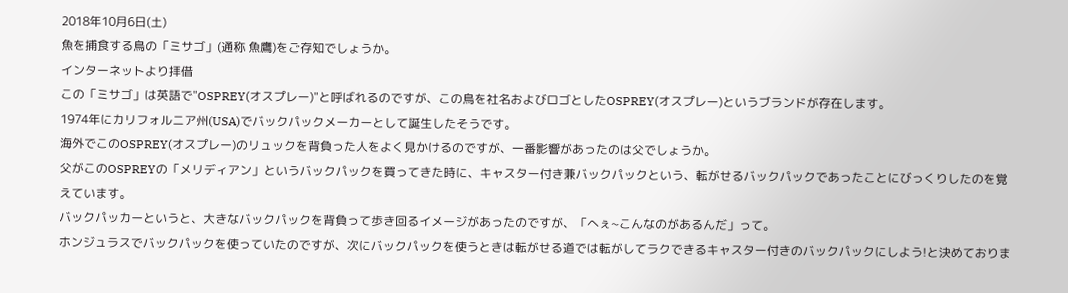2018年10月6日(土)
魚を捕食する鳥の「ミサゴ」(通称 魚鷹)をご存知でしょうか。
インターネットより拝借
この「ミサゴ」は英語で"OSPREY(オスプレー)"と呼ばれるのですが、この鳥を社名およびロゴとしたOSPREY(オスプレー)というブランドが存在します。
1974年にカリフォルニア州(USA)でバックパックメーカーとして誕生したそうです。
海外でこのOSPREY(オスプレー)のリュックを背負った人をよく見かけるのですが、一番影響があったのは父でしょうか。
父がこのOSPREYの「メリディアン」というバックパックを買ってきた時に、キャスター付き兼バックパックという、転がせるバックパックであったことにびっくりしたのを覚えています。
バックパッカーというと、大きなバックパックを背負って歩き回るイメージがあったのですが、「へぇ~こんなのがあるんだ」って。
ホンジュラスでバックパックを使っていたのですが、次にバックパックを使うときは転がせる道では転がしてラクできるキャスター付きのバックパックにしよう!と決めておりま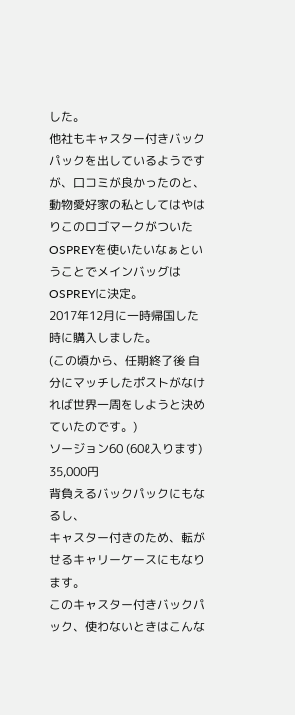した。
他社もキャスター付きバックパックを出しているようですが、口コミが良かったのと、動物愛好家の私としてはやはりこのロゴマークがついたOSPREYを使いたいなぁということでメインバッグはOSPREYに決定。
2017年12月に一時帰国した時に購入しました。
(この頃から、任期終了後 自分にマッチしたポストがなければ世界一周をしようと決めていたのです。)
ソージョン60 (60ℓ入ります)
35,000円
背負えるバックパックにもなるし、
キャスター付きのため、転がせるキャリーケースにもなります。
このキャスター付きバックパック、使わないときはこんな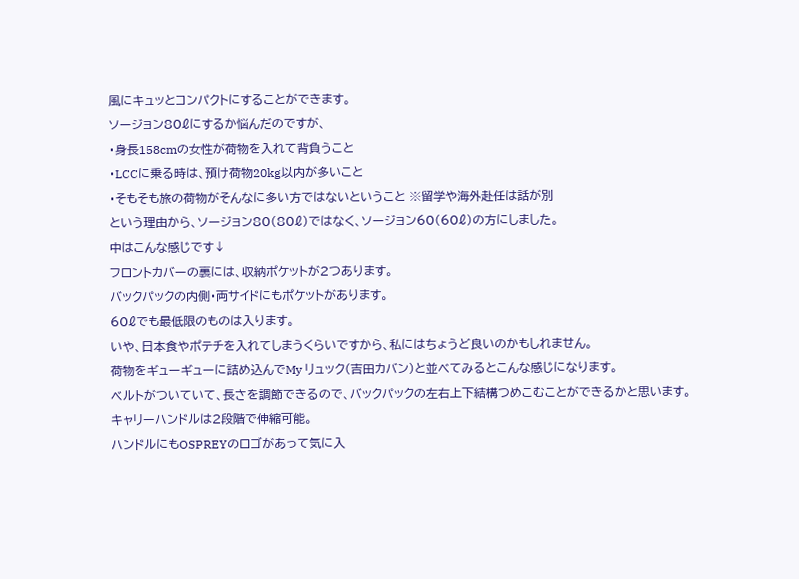風にキュッとコンパクトにすることができます。
ソージョン80ℓにするか悩んだのですが、
・身長158cmの女性が荷物を入れて背負うこと
・LCCに乗る時は、預け荷物20kg以内が多いこと
・そもそも旅の荷物がそんなに多い方ではないということ ※留学や海外赴任は話が別
という理由から、ソージョン80(80ℓ)ではなく、ソージョン60(60ℓ)の方にしました。
中はこんな感じです↓
フロントカバーの裏には、収納ポケットが2つあります。
バックパックの内側・両サイドにもポケットがあります。
60ℓでも最低限のものは入ります。
いや、日本食やポテチを入れてしまうくらいですから、私にはちょうど良いのかもしれません。
荷物をギューギューに詰め込んでMy リュック(吉田カバン)と並べてみるとこんな感じになります。
ベルトがついていて、長さを調節できるので、バックパックの左右上下結構つめこむことができるかと思います。
キャリーハンドルは2段階で伸縮可能。
ハンドルにもOSPREYのロゴがあって気に入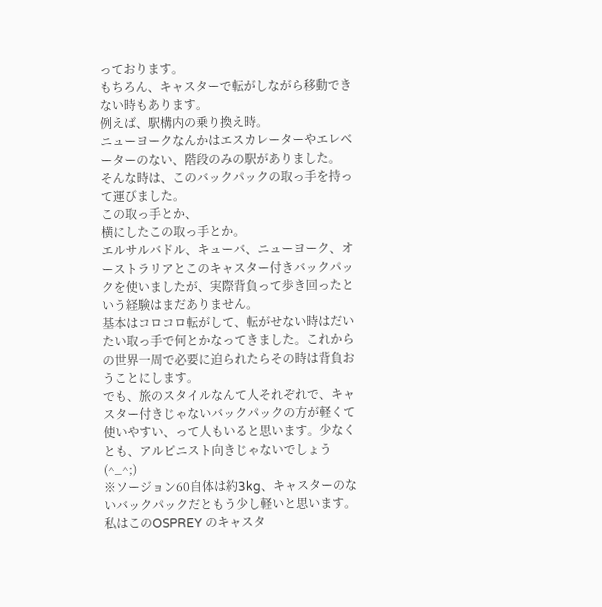っております。
もちろん、キャスターで転がしながら移動できない時もあります。
例えば、駅構内の乗り換え時。
ニューヨークなんかはエスカレーターやエレベーターのない、階段のみの駅がありました。
そんな時は、このバックパックの取っ手を持って運びました。
この取っ手とか、
横にしたこの取っ手とか。
エルサルバドル、キューバ、ニューヨーク、オーストラリアとこのキャスター付きバックパックを使いましたが、実際背負って歩き回ったという経験はまだありません。
基本はコロコロ転がして、転がせない時はだいたい取っ手で何とかなってきました。これからの世界一周で必要に迫られたらその時は背負おうことにします。
でも、旅のスタイルなんて人それぞれで、キャスター付きじゃないバックパックの方が軽くて使いやすい、って人もいると思います。少なくとも、アルピニスト向きじゃないでしょう(^_^;)
※ソージョン60自体は約3kg、キャスターのないバックパックだともう少し軽いと思います。
私はこのOSPREY のキャスタ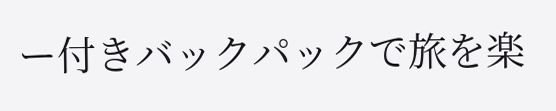ー付きバックパックで旅を楽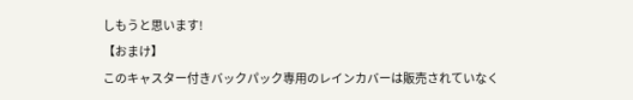しもうと思います!
【おまけ】
このキャスター付きバックパック専用のレインカバーは販売されていなく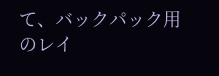て、バックパック用のレイ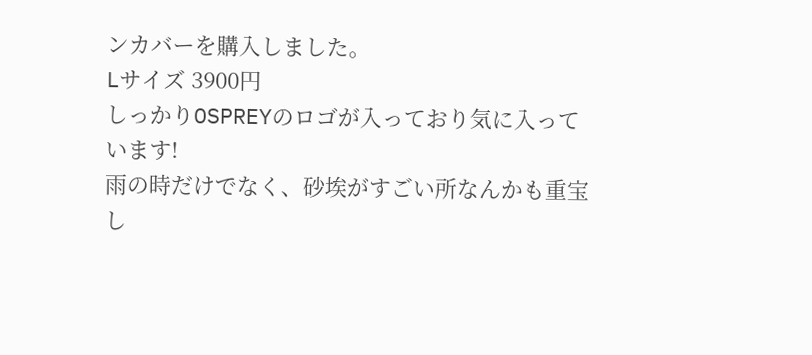ンカバーを購入しました。
Lサイズ 3900円
しっかりOSPREYのロゴが入っており気に入っています!
雨の時だけでなく、砂埃がすごい所なんかも重宝し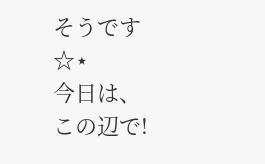そうです☆⋆
今日は、この辺で!